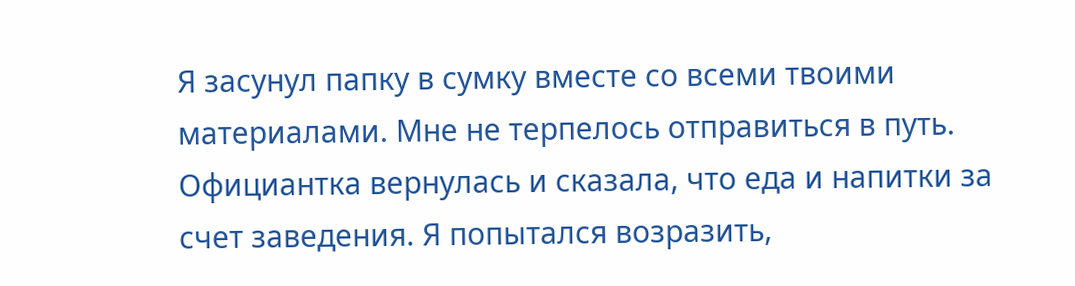Я засунул папку в сумку вместе со всеми твоими материалами. Мне не терпелось отправиться в путь. Официантка вернулась и сказала, что еда и напитки за счет заведения. Я попытался возразить,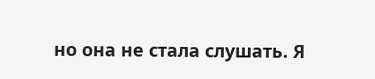но она не стала слушать. Я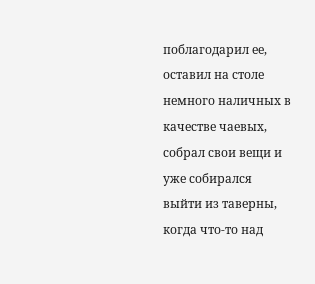поблагодарил ее, оставил на столе немного наличных в качестве чаевых, собрал свои вещи и уже собирался выйти из таверны, когда что-то над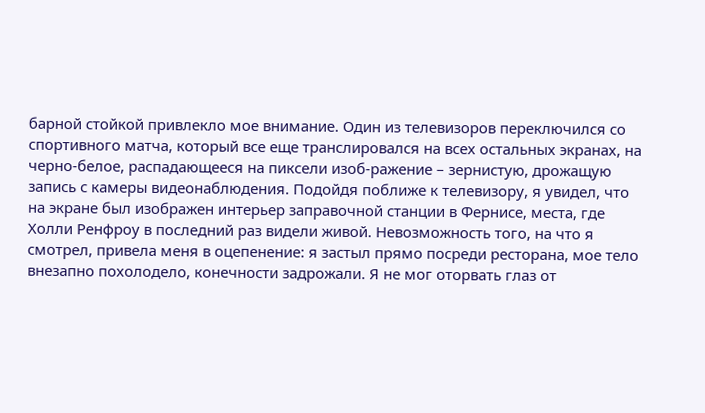барной стойкой привлекло мое внимание. Один из телевизоров переключился со спортивного матча, который все еще транслировался на всех остальных экранах, на черно-белое, распадающееся на пиксели изоб-ражение – зернистую, дрожащую запись с камеры видеонаблюдения. Подойдя поближе к телевизору, я увидел, что на экране был изображен интерьер заправочной станции в Фернисе, места, где Холли Ренфроу в последний раз видели живой. Невозможность того, на что я смотрел, привела меня в оцепенение: я застыл прямо посреди ресторана, мое тело внезапно похолодело, конечности задрожали. Я не мог оторвать глаз от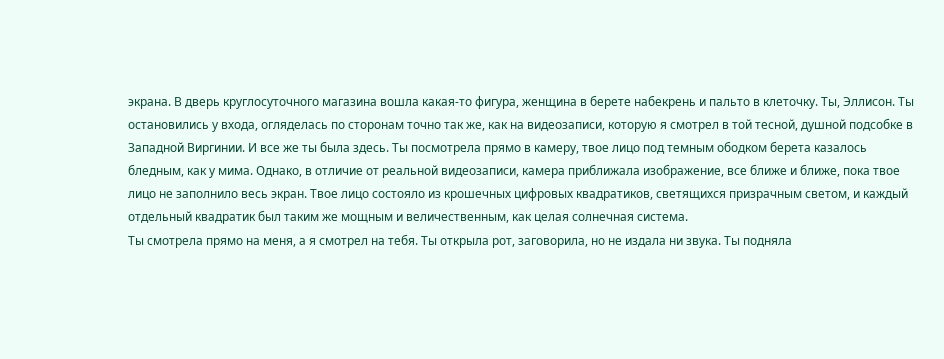экрана. В дверь круглосуточного магазина вошла какая-то фигура, женщина в берете набекрень и пальто в клеточку. Ты, Эллисон. Ты остановились у входа, огляделась по сторонам точно так же, как на видеозаписи, которую я смотрел в той тесной, душной подсобке в Западной Виргинии. И все же ты была здесь. Ты посмотрела прямо в камеру, твое лицо под темным ободком берета казалось бледным, как у мима. Однако, в отличие от реальной видеозаписи, камера приближала изображение, все ближе и ближе, пока твое лицо не заполнило весь экран. Твое лицо состояло из крошечных цифровых квадратиков, светящихся призрачным светом, и каждый отдельный квадратик был таким же мощным и величественным, как целая солнечная система.
Ты смотрела прямо на меня, а я смотрел на тебя. Ты открыла рот, заговорила, но не издала ни звука. Ты подняла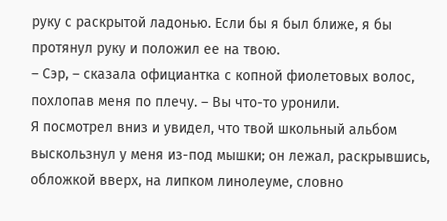руку с раскрытой ладонью. Если бы я был ближе, я бы протянул руку и положил ее на твою.
– Сэр, – сказала официантка с копной фиолетовых волос, похлопав меня по плечу. – Вы что-то уронили.
Я посмотрел вниз и увидел, что твой школьный альбом выскользнул у меня из-под мышки; он лежал, раскрывшись, обложкой вверх, на липком линолеуме, словно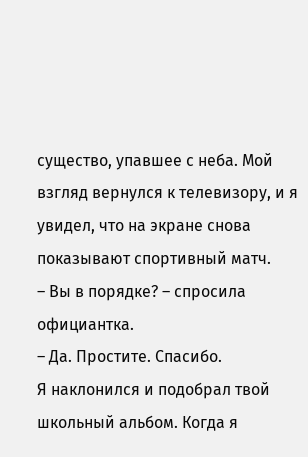существо, упавшее с неба. Мой взгляд вернулся к телевизору, и я увидел, что на экране снова показывают спортивный матч.
– Вы в порядке? – спросила официантка.
– Да. Простите. Спасибо.
Я наклонился и подобрал твой школьный альбом. Когда я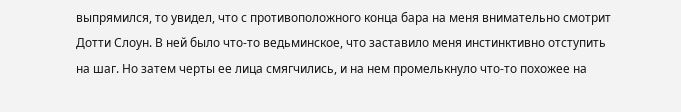выпрямился, то увидел, что с противоположного конца бара на меня внимательно смотрит Дотти Слоун. В ней было что-то ведьминское, что заставило меня инстинктивно отступить на шаг. Но затем черты ее лица смягчились, и на нем промелькнуло что-то похожее на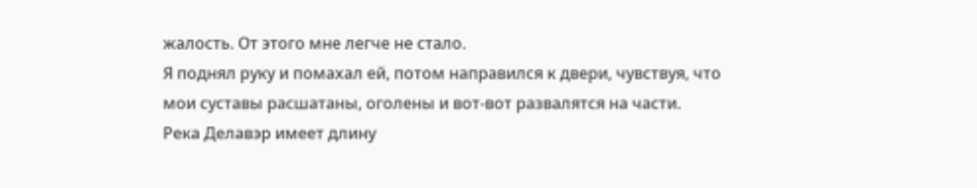жалость. От этого мне легче не стало.
Я поднял руку и помахал ей, потом направился к двери, чувствуя, что мои суставы расшатаны, оголены и вот-вот развалятся на части.
Река Делавэр имеет длину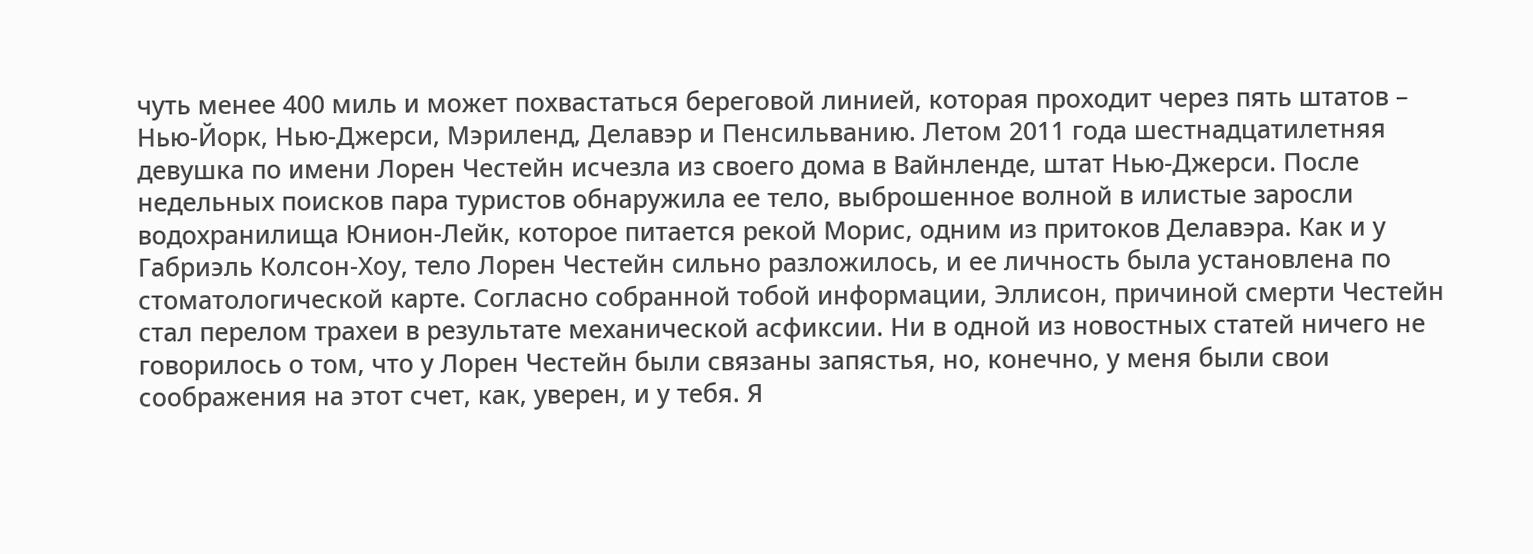чуть менее 400 миль и может похвастаться береговой линией, которая проходит через пять штатов – Нью-Йорк, Нью-Джерси, Мэриленд, Делавэр и Пенсильванию. Летом 2011 года шестнадцатилетняя девушка по имени Лорен Честейн исчезла из своего дома в Вайнленде, штат Нью-Джерси. После недельных поисков пара туристов обнаружила ее тело, выброшенное волной в илистые заросли водохранилища Юнион-Лейк, которое питается рекой Морис, одним из притоков Делавэра. Как и у Габриэль Колсон-Хоу, тело Лорен Честейн сильно разложилось, и ее личность была установлена по стоматологической карте. Согласно собранной тобой информации, Эллисон, причиной смерти Честейн стал перелом трахеи в результате механической асфиксии. Ни в одной из новостных статей ничего не говорилось о том, что у Лорен Честейн были связаны запястья, но, конечно, у меня были свои соображения на этот счет, как, уверен, и у тебя. Я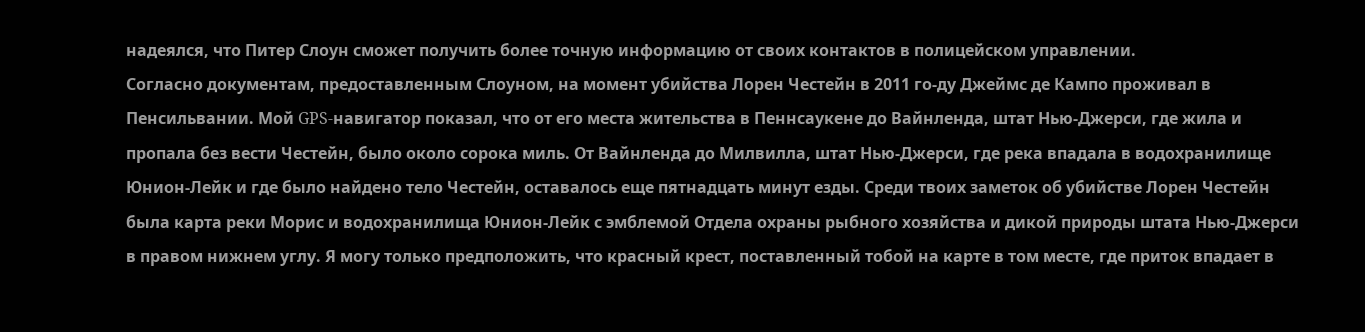надеялся, что Питер Слоун сможет получить более точную информацию от своих контактов в полицейском управлении.
Согласно документам, предоставленным Слоуном, на момент убийства Лорен Честейн в 2011 го-ду Джеймс де Кампо проживал в Пенсильвании. Мой GPS-навигатор показал, что от его места жительства в Пеннсаукене до Вайнленда, штат Нью-Джерси, где жила и пропала без вести Честейн, было около сорока миль. От Вайнленда до Милвилла, штат Нью-Джерси, где река впадала в водохранилище Юнион-Лейк и где было найдено тело Честейн, оставалось еще пятнадцать минут езды. Среди твоих заметок об убийстве Лорен Честейн была карта реки Морис и водохранилища Юнион-Лейк с эмблемой Отдела охраны рыбного хозяйства и дикой природы штата Нью-Джерси в правом нижнем углу. Я могу только предположить, что красный крест, поставленный тобой на карте в том месте, где приток впадает в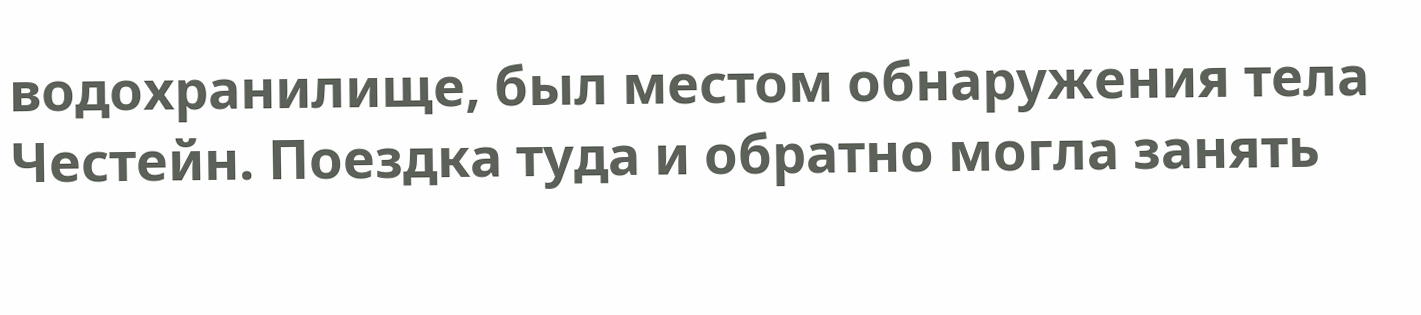водохранилище, был местом обнаружения тела Честейн. Поездка туда и обратно могла занять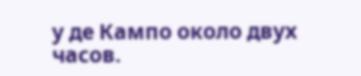у де Кампо около двух часов.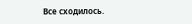Все сходилось.